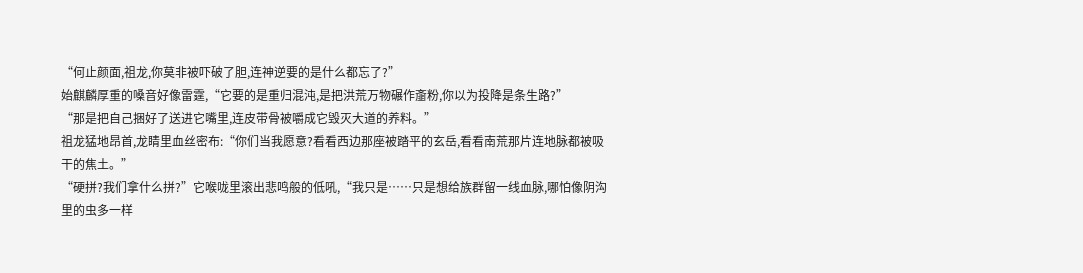“何止颜面,祖龙,你莫非被吓破了胆,连神逆要的是什么都忘了?”
始麒麟厚重的嗓音好像雷霆,“它要的是重归混沌,是把洪荒万物碾作齑粉,你以为投降是条生路?”
“那是把自己捆好了送进它嘴里,连皮带骨被嚼成它毁灭大道的养料。”
祖龙猛地昂首,龙睛里血丝密布:“你们当我愿意?看看西边那座被踏平的玄岳,看看南荒那片连地脉都被吸干的焦土。”
“硬拼?我们拿什么拼?”它喉咙里滚出悲鸣般的低吼,“我只是……只是想给族群留一线血脉,哪怕像阴沟里的虫多一样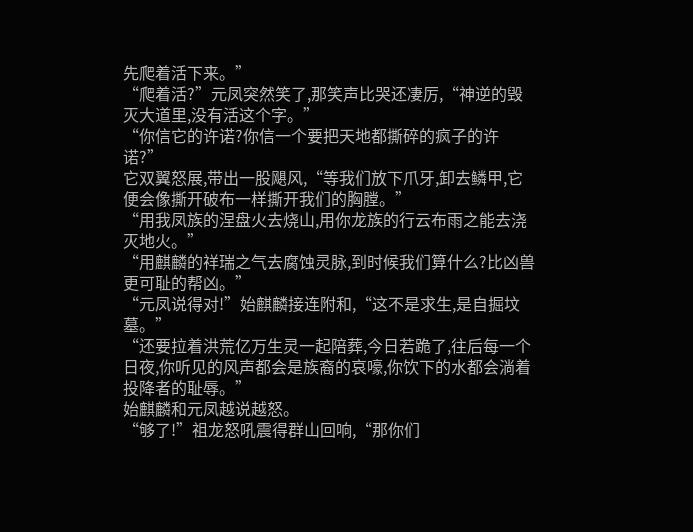先爬着活下来。”
“爬着活?”元凤突然笑了,那笑声比哭还凄厉,“神逆的毁灭大道里,没有活这个字。”
“你信它的许诺?你信一个要把天地都撕碎的疯子的许诺?”
它双翼怒展,带出一股飓风,“等我们放下爪牙,卸去鳞甲,它便会像撕开破布一样撕开我们的胸膛。”
“用我凤族的涅盘火去烧山,用你龙族的行云布雨之能去浇灭地火。”
“用麒麟的祥瑞之气去腐蚀灵脉,到时候我们算什么?比凶兽更可耻的帮凶。”
“元凤说得对!”始麒麟接连附和,“这不是求生,是自掘坟墓。”
“还要拉着洪荒亿万生灵一起陪葬,今日若跪了,往后每一个日夜,你听见的风声都会是族裔的哀嚎,你饮下的水都会淌着投降者的耻辱。”
始麒麟和元凤越说越怒。
“够了!”祖龙怒吼震得群山回响,“那你们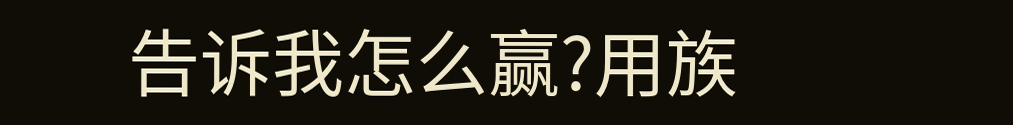告诉我怎么赢?用族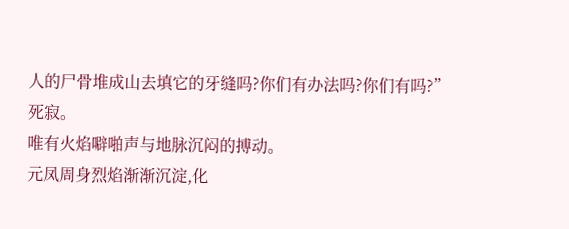人的尸骨堆成山去填它的牙缝吗?你们有办法吗?你们有吗?”
死寂。
唯有火焰噼啪声与地脉沉闷的搏动。
元凤周身烈焰渐渐沉淀,化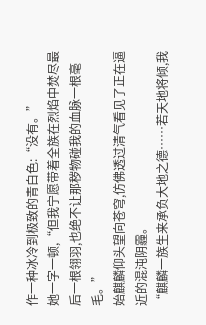作一种冰冷到极致的青白色:“没有。”
她一字一顿,“但我宁愿带着全族在烈焰中焚尽最后一根翎羽,也绝不让那秽物碰我的血脉一根毫毛。”
始麒麟仰头望向苍穹,仿佛透过清气看见了正在逼近的混沌阴霾。
“麒麟一族生来承负大地之德……若天地将倾,我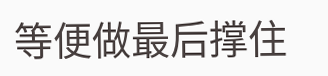等便做最后撑住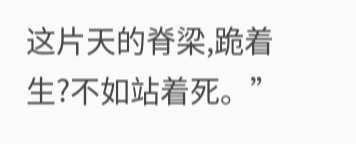这片天的脊梁,跪着生?不如站着死。”